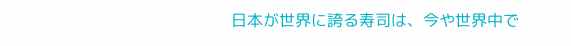日本が世界に誇る寿司は、今や世界中で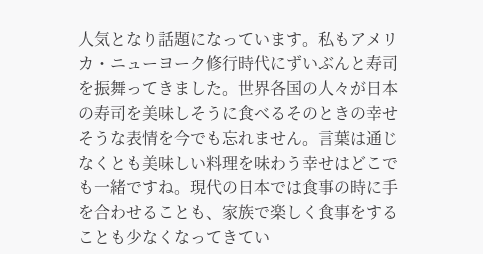人気となり話題になっています。私もアメリカ・ニューヨーク修行時代にずいぶんと寿司を振舞ってきました。世界各国の人々が日本の寿司を美味しそうに食べるそのときの幸せそうな表情を今でも忘れません。言葉は通じなくとも美味しい料理を味わう幸せはどこでも一緒ですね。現代の日本では食事の時に手を合わせることも、家族で楽しく食事をすることも少なくなってきてい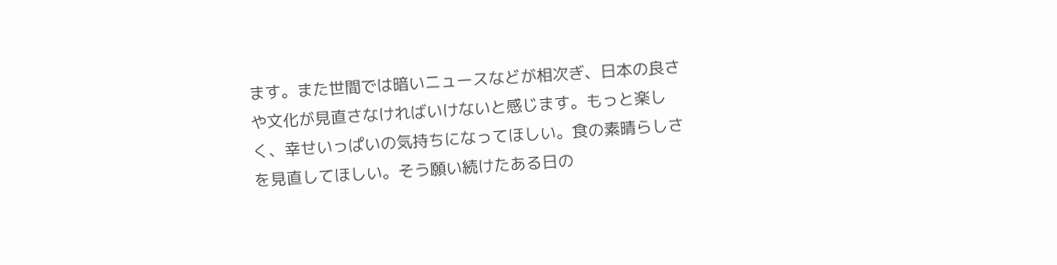ます。また世間では暗いニュースなどが相次ぎ、日本の良さや文化が見直さなければいけないと感じます。もっと楽しく、幸せいっぱいの気持ちになってほしい。食の素晴らしさを見直してほしい。そう願い続けたある日の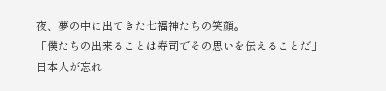夜、夢の中に出てきた七福神たちの笑顔。
「僕たちの出来ることは寿司でその思いを伝えることだ」
日本人が忘れ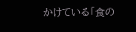かけている「食の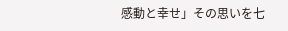感動と幸せ」その思いを七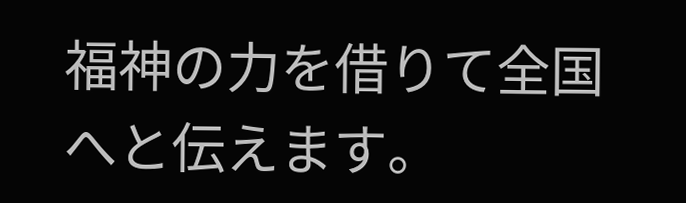福神の力を借りて全国へと伝えます。